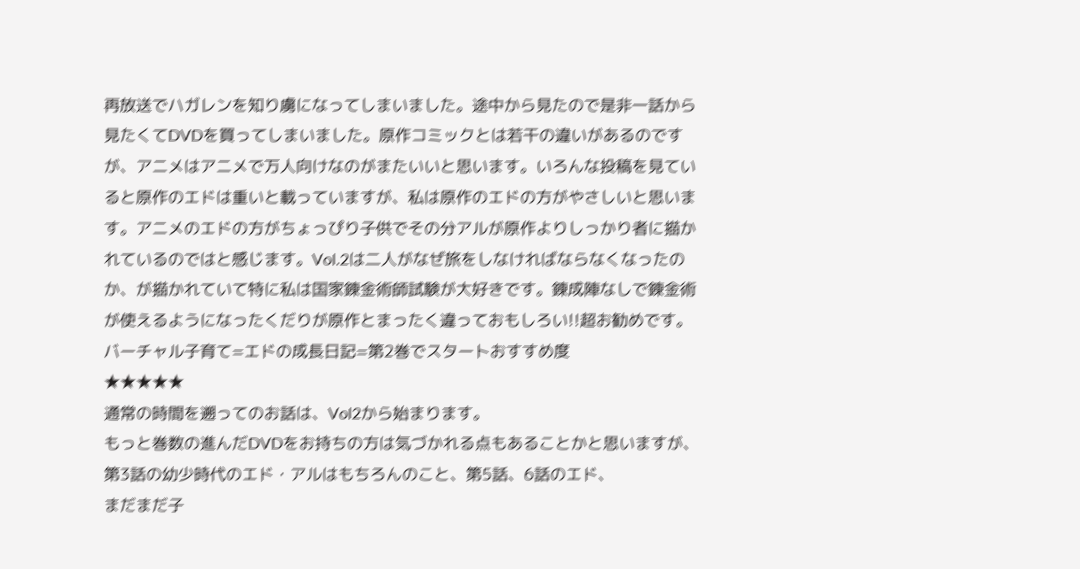再放送でハガレンを知り虜になってしまいました。途中から見たので是非一話から見たくてDVDを買ってしまいました。原作コミックとは若干の違いがあるのですが、アニメはアニメで万人向けなのがまたいいと思います。いろんな投稿を見ていると原作のエドは重いと載っていますが、私は原作のエドの方がやさしいと思います。アニメのエドの方がちょっぴり子供でその分アルが原作よりしっかり者に描かれているのではと感じます。Vol.2は二人がなぜ旅をしなければならなくなったのか、が描かれていて特に私は国家錬金術師試験が大好きです。錬成陣なしで錬金術が使えるようになったくだりが原作とまったく違っておもしろい!!超お勧めです。
バーチャル子育て=エドの成長日記=第2巻でスタートおすすめ度
★★★★★
通常の時間を遡ってのお話は、Vol2から始まります。
もっと巻数の進んだDVDをお持ちの方は気づかれる点もあることかと思いますが、
第3話の幼少時代のエド・アルはもちろんのこと、第5話、6話のエド、
まだまだ子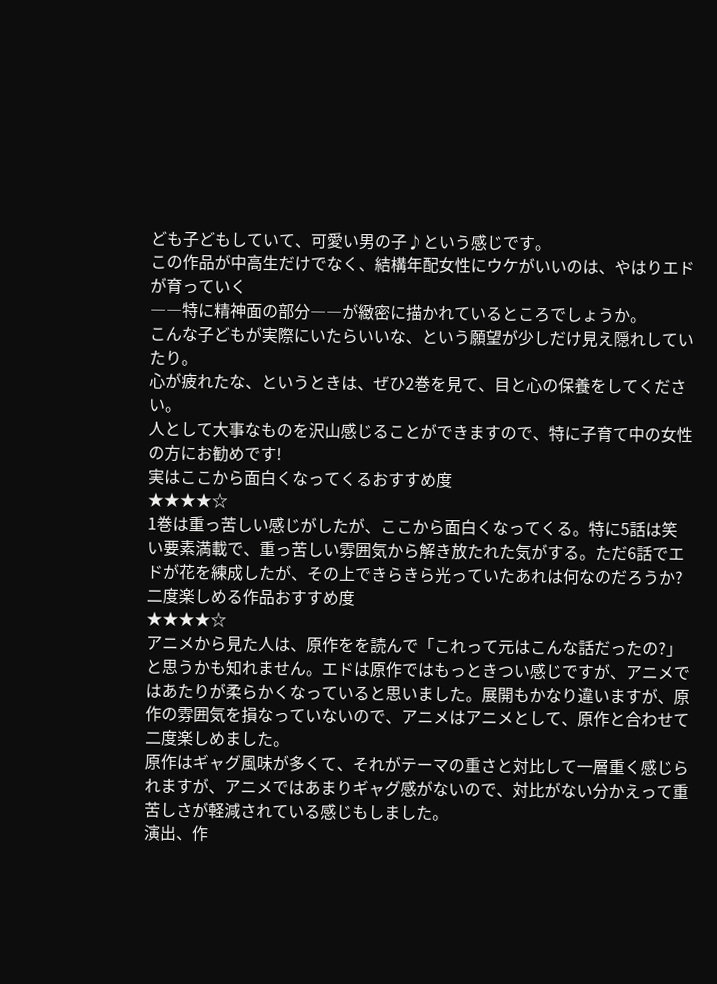ども子どもしていて、可愛い男の子♪という感じです。
この作品が中高生だけでなく、結構年配女性にウケがいいのは、やはりエドが育っていく
――特に精神面の部分――が緻密に描かれているところでしょうか。
こんな子どもが実際にいたらいいな、という願望が少しだけ見え隠れしていたり。
心が疲れたな、というときは、ぜひ2巻を見て、目と心の保養をしてください。
人として大事なものを沢山感じることができますので、特に子育て中の女性の方にお勧めです!
実はここから面白くなってくるおすすめ度
★★★★☆
1巻は重っ苦しい感じがしたが、ここから面白くなってくる。特に5話は笑い要素満載で、重っ苦しい雰囲気から解き放たれた気がする。ただ6話でエドが花を練成したが、その上できらきら光っていたあれは何なのだろうか?
二度楽しめる作品おすすめ度
★★★★☆
アニメから見た人は、原作をを読んで「これって元はこんな話だったの?」と思うかも知れません。エドは原作ではもっときつい感じですが、アニメではあたりが柔らかくなっていると思いました。展開もかなり違いますが、原作の雰囲気を損なっていないので、アニメはアニメとして、原作と合わせて二度楽しめました。
原作はギャグ風味が多くて、それがテーマの重さと対比して一層重く感じられますが、アニメではあまりギャグ感がないので、対比がない分かえって重苦しさが軽減されている感じもしました。
演出、作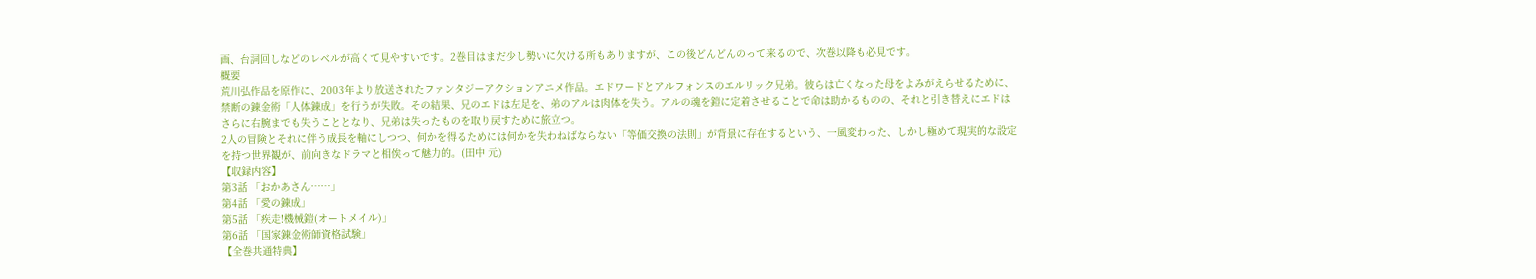画、台詞回しなどのレベルが高くて見やすいです。2巻目はまだ少し勢いに欠ける所もありますが、この後どんどんのって来るので、次巻以降も必見です。
概要
荒川弘作品を原作に、2003年より放送されたファンタジーアクションアニメ作品。エドワードとアルフォンスのエルリック兄弟。彼らは亡くなった母をよみがえらせるために、禁断の錬金術「人体錬成」を行うが失敗。その結果、兄のエドは左足を、弟のアルは肉体を失う。アルの魂を鎧に定着させることで命は助かるものの、それと引き替えにエドはさらに右腕までも失うこととなり、兄弟は失ったものを取り戻すために旅立つ。
2人の冒険とそれに伴う成長を軸にしつつ、何かを得るためには何かを失わねばならない「等価交換の法則」が背景に存在するという、一風変わった、しかし極めて現実的な設定を持つ世界観が、前向きなドラマと相俟って魅力的。(田中 元)
【収録内容】
第3話 「おかあさん……」
第4話 「愛の錬成」
第5話 「疾走!機械鎧(オートメイル)」
第6話 「国家錬金術師資格試験」
【全巻共通特典】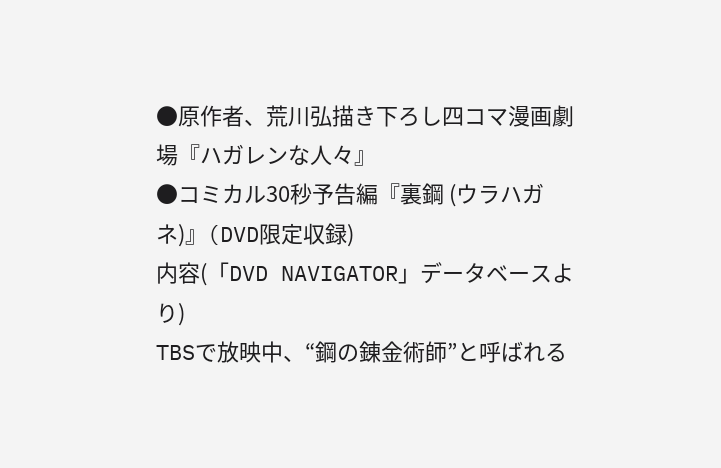●原作者、荒川弘描き下ろし四コマ漫画劇場『ハガレンな人々』
●コミカル30秒予告編『裏鋼 (ウラハガネ)』(DVD限定収録)
内容(「DVD NAVIGATOR」データベースより)
TBSで放映中、“鋼の錬金術師”と呼ばれる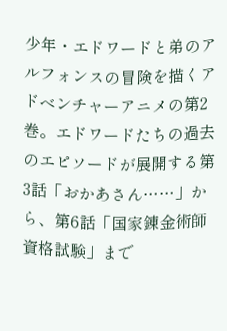少年・エドワードと弟のアルフォンスの冒険を描くアドベンチャーアニメの第2巻。エドワードたちの過去のエピソードが展開する第3話「おかあさん……」から、第6話「国家錬金術師資格試験」まで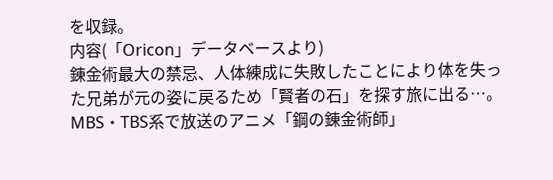を収録。
内容(「Oricon」データベースより)
錬金術最大の禁忌、人体練成に失敗したことにより体を失った兄弟が元の姿に戻るため「賢者の石」を探す旅に出る…。MBS・TBS系で放送のアニメ「鋼の錬金術師」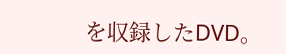を収録したDVD。